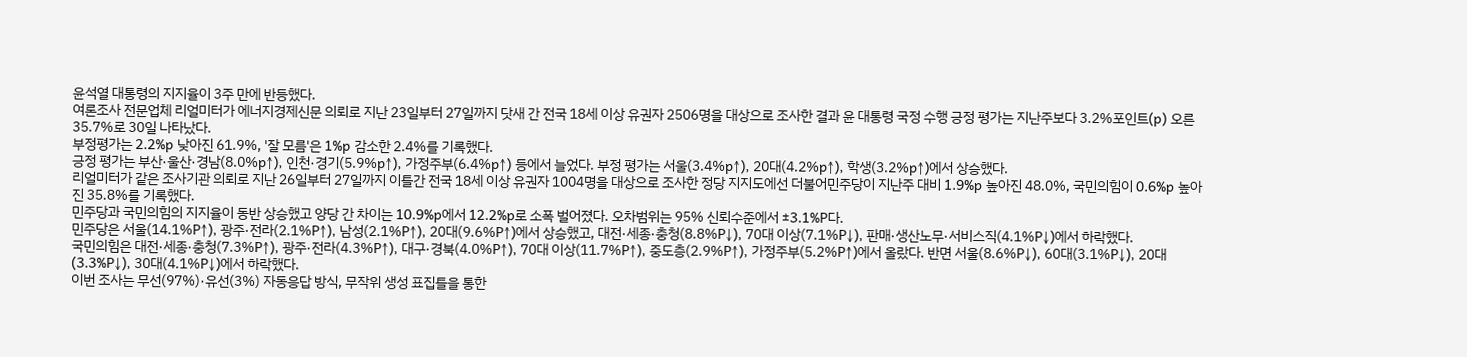윤석열 대통령의 지지율이 3주 만에 반등했다.
여론조사 전문업체 리얼미터가 에너지경제신문 의뢰로 지난 23일부터 27일까지 닷새 간 전국 18세 이상 유권자 2506명을 대상으로 조사한 결과 윤 대통령 국정 수행 긍정 평가는 지난주보다 3.2%포인트(p) 오른 35.7%로 30일 나타났다.
부정평가는 2.2%p 낮아진 61.9%, '잘 모름'은 1%p 감소한 2.4%를 기록했다.
긍정 평가는 부산·울산·경남(8.0%p↑), 인천·경기(5.9%p↑), 가정주부(6.4%p↑) 등에서 늘었다. 부정 평가는 서울(3.4%p↑), 20대(4.2%p↑), 학생(3.2%p↑)에서 상승했다.
리얼미터가 같은 조사기관 의뢰로 지난 26일부터 27일까지 이틀간 전국 18세 이상 유권자 1004명을 대상으로 조사한 정당 지지도에선 더불어민주당이 지난주 대비 1.9%p 높아진 48.0%, 국민의힘이 0.6%p 높아진 35.8%를 기록했다.
민주당과 국민의힘의 지지율이 동반 상승했고 양당 간 차이는 10.9%p에서 12.2%p로 소폭 벌어졌다. 오차범위는 95% 신뢰수준에서 ±3.1%P다.
민주당은 서울(14.1%P↑), 광주·전라(2.1%P↑), 남성(2.1%P↑), 20대(9.6%P↑)에서 상승했고, 대전·세종·충청(8.8%P↓), 70대 이상(7.1%P↓), 판매·생산노무·서비스직(4.1%P↓)에서 하락했다.
국민의힘은 대전·세종·충청(7.3%P↑), 광주·전라(4.3%P↑), 대구·경북(4.0%P↑), 70대 이상(11.7%P↑), 중도층(2.9%P↑), 가정주부(5.2%P↑)에서 올랐다. 반면 서울(8.6%P↓), 60대(3.1%P↓), 20대(3.3%P↓), 30대(4.1%P↓)에서 하락했다.
이번 조사는 무선(97%)·유선(3%) 자동응답 방식, 무작위 생성 표집틀을 통한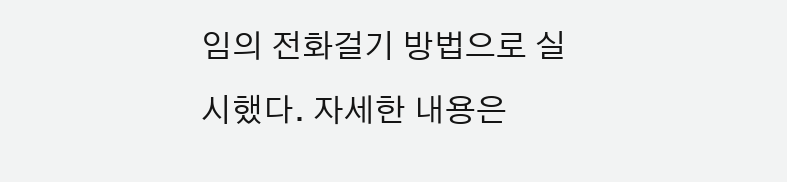임의 전화걸기 방법으로 실시했다. 자세한 내용은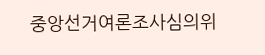중앙선거여론조사심의위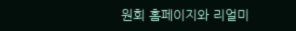원회 홈페이지와 리얼미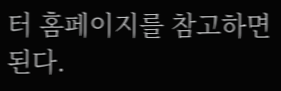터 홈페이지를 참고하면 된다.